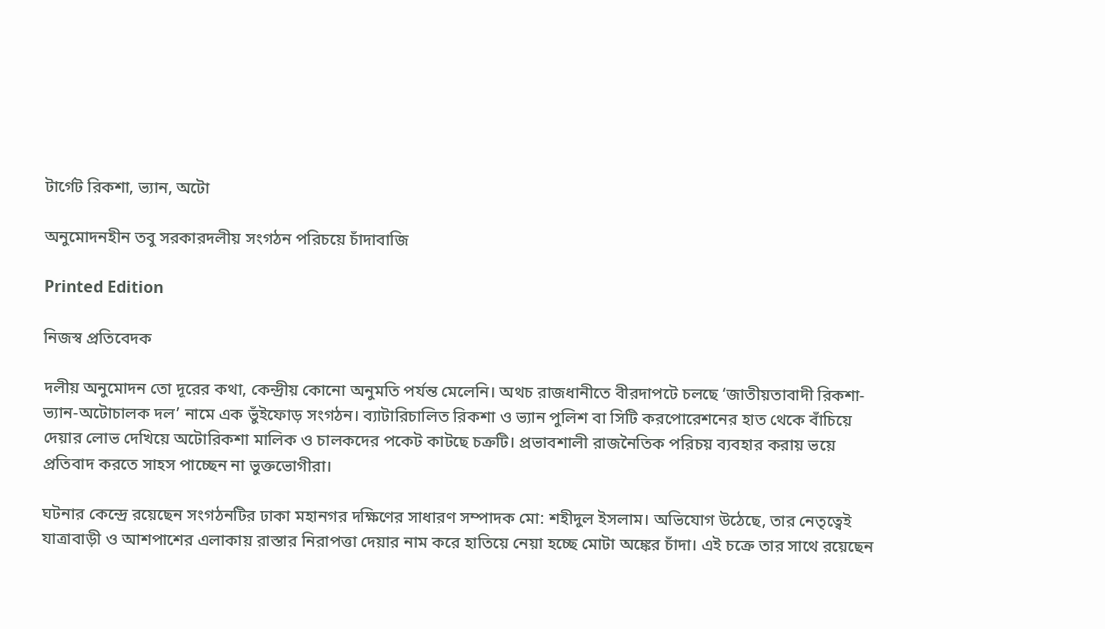টার্গেট রিকশা, ভ্যান, অটো

অনুমোদনহীন তবু সরকারদলীয় সংগঠন পরিচয়ে চাঁদাবাজি

Printed Edition

নিজস্ব প্রতিবেদক

দলীয় অনুমোদন তো দূরের কথা, কেন্দ্রীয় কোনো অনুমতি পর্যন্ত মেলেনি। অথচ রাজধানীতে বীরদাপটে চলছে ‘জাতীয়তাবাদী রিকশা-ভ্যান-অটোচালক দল’ নামে এক ভুঁইফোড় সংগঠন। ব্যাটারিচালিত রিকশা ও ভ্যান পুলিশ বা সিটি করপোরেশনের হাত থেকে বাঁচিয়ে দেয়ার লোভ দেখিয়ে অটোরিকশা মালিক ও চালকদের পকেট কাটছে চক্রটি। প্রভাবশালী রাজনৈতিক পরিচয় ব্যবহার করায় ভয়ে প্রতিবাদ করতে সাহস পাচ্ছেন না ভুক্তভোগীরা।

ঘটনার কেন্দ্রে রয়েছেন সংগঠনটির ঢাকা মহানগর দক্ষিণের সাধারণ সম্পাদক মো: শহীদুল ইসলাম। অভিযোগ উঠেছে, তার নেতৃত্বেই যাত্রাবাড়ী ও আশপাশের এলাকায় রাস্তার নিরাপত্তা দেয়ার নাম করে হাতিয়ে নেয়া হচ্ছে মোটা অঙ্কের চাঁদা। এই চক্রে তার সাথে রয়েছেন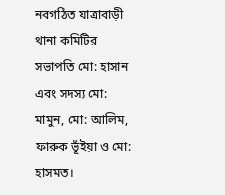নবগঠিত যাত্রাবাড়ী থানা কমিটির সভাপতি মো: হাসান এবং সদস্য মো: মামুন, মো: আলিম, ফারুক ভূঁইয়া ও মো: হাসমত।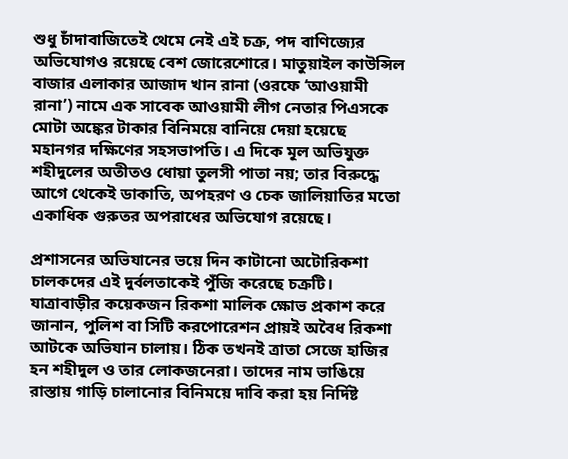শুধু চাঁদাবাজিতেই থেমে নেই এই চক্র, পদ বাণিজ্যের অভিযোগও রয়েছে বেশ জোরেশোরে। মাতুয়াইল কাউন্সিল বাজার এলাকার আজাদ খান রানা (ওরফে ‘আওয়ামী রানা’) নামে এক সাবেক আওয়ামী লীগ নেতার পিএসকে মোটা অঙ্কের টাকার বিনিময়ে বানিয়ে দেয়া হয়েছে মহানগর দক্ষিণের সহসভাপতি। এ দিকে মূল অভিযুক্ত শহীদুলের অতীতও ধোয়া তুলসী পাতা নয়; তার বিরুদ্ধে আগে থেকেই ডাকাতি, অপহরণ ও চেক জালিয়াতির মতো একাধিক গুরুতর অপরাধের অভিযোগ রয়েছে।

প্রশাসনের অভিযানের ভয়ে দিন কাটানো অটোরিকশা চালকদের এই দুর্বলতাকেই পুঁজি করেছে চক্রটি। যাত্রাবাড়ীর কয়েকজন রিকশা মালিক ক্ষোভ প্রকাশ করে জানান, পুলিশ বা সিটি করপোরেশন প্রায়ই অবৈধ রিকশা আটকে অভিযান চালায়। ঠিক তখনই ত্রাতা সেজে হাজির হন শহীদুল ও তার লোকজনেরা। তাদের নাম ভাঙিয়ে রাস্তায় গাড়ি চালানোর বিনিময়ে দাবি করা হয় নির্দিষ্ট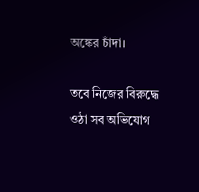অঙ্কের চাঁদা।

তবে নিজের বিরুদ্ধে ওঠা সব অভিযোগ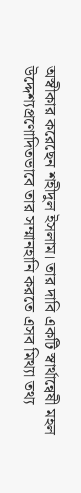অস্বীকার করেছেন শহীদুল ইসলাম। তার দাবি একটি স্বার্থান্বেষী মহল উদ্দেশ্যপ্রণোদিতভাবে তার সম্মানহানি করতে এসব মিথ্যা তথ্য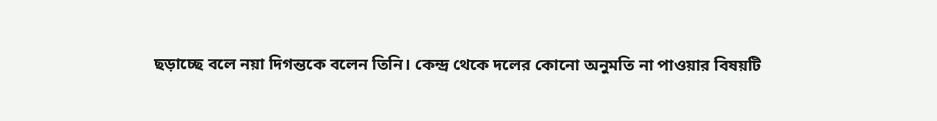ছড়াচ্ছে বলে নয়া দিগন্তকে বলেন তিনি। কেন্দ্র থেকে দলের কোনো অনুমতি না পাওয়ার বিষয়টি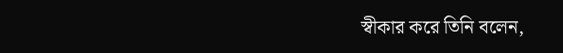স্বীকার করে তিনি বলেন,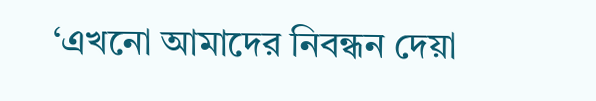‘এখনো আমাদের নিবন্ধন দেয়া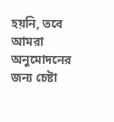হয়নি, তবে আমরা অনুমোদনের জন্য চেষ্টা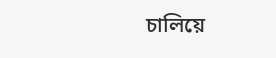চালিয়ে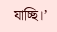যাচ্ছি।’